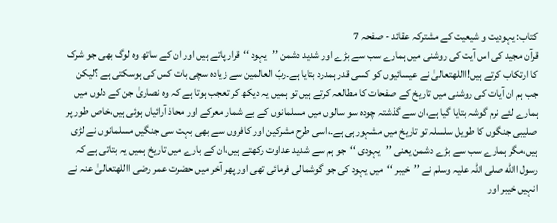کتاب: یہودیت و شیعیت کے مشترکہ عقائد - صفحہ 7
قرآن مجید کی اس آیت کی روشنی میں ہمارے سب سے بڑے اور شدید دشمن ’’یہود ‘‘قرار پاتے ہیں اور ان کے ساتھ وہ لوگ بھی جو شرک کا ارتکاب کرتے ہیں!االلهتعالیٰ نے عیسائیوں کو کسی قدر ہمدرد بتایا ہے۔ربّ العالمین سے زیادہ سچی بات کس کی ہوسکتی ہے ؟لیکن جب ہم ان آیات کی روشنی میں تاریخ کے صفحات کا مطالعہ کرتے ہیں تو ہمیں یہ دیکھ کر تعجب ہوتا ہے کہ وہ نصاریٰ جن کے دلوں میں ہمارے لئے نرم گوشہ بتایا گیا ہے،ان سے گذشتہ چودہ سو سالوں میں مسلمانوں کے بے شمار معرکے اور محاذ آرائیاں ہوئی ہیں،خاص طور پر صلیبی جنگوں کا طویل سلسلہ تو تاریخ میں مشہورہی ہے۔،اسی طرح مشرکین اور کافروں سے بھی بہت سی جنگیں مسلمانوں نے لڑی ہیں،مگر ہمارے سب سے بڑے دشمن یعنی ’’یہودی ‘‘جو ہم سے شدید عداوت رکھتے ہیں،ان کے بارے میں تاریخ ہمیں یہ بتاتی ہے کہ رسول االله صلی اللہ علیہ وسلم نے ’’خیبر ‘‘میں یہود کی جو گوشمالی فرمائی تھی اور پھر آخر میں حضرت عمر رضی االلهتعالیٰ عنہ نے انہیں خیبر اور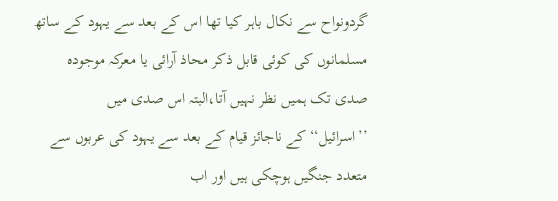گردونواح سے نکال باہر کیا تھا اس کے بعد سے یہود کے ساتھ مسلمانوں کی کوئی قابل ذکر محاذ آرائی یا معرکہ موجودہ صدی تک ہمیں نظر نہیں آتا،البتہ اس صدی میں ’’اسرائیل‘‘کے ناجائز قیام کے بعد سے یہود کی عربوں سے متعدد جنگیں ہوچکی ہیں اور اب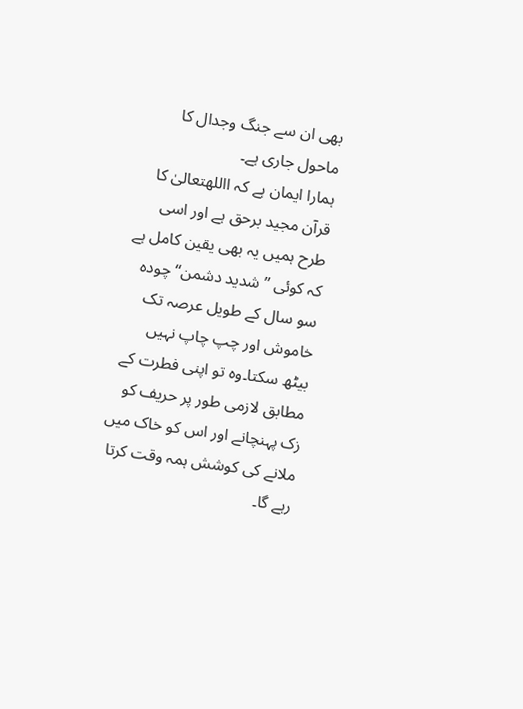بھی ان سے جنگ وجدال کا ماحول جاری ہے۔
ہمارا ایمان ہے کہ االلهتعالیٰ کا قرآن مجید برحق ہے اور اسی طرح ہمیں یہ بھی یقین کامل ہے کہ کوئی ’’شدید دشمن‘‘چودہ سو سال کے طویل عرصہ تک خاموش اور چپ چاپ نہیں بیٹھ سکتا۔وہ تو اپنی فطرت کے مطابق لازمی طور پر حریف کو زک پہنچانے اور اس کو خاک میں ملانے کی کوشش ہمہ وقت کرتا رہے گا۔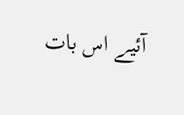آئیے اس بات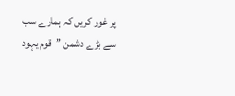پر غور کریں کہ ہمارے سب سے بڑے دشمن ’’قوم یہود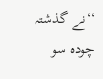‘‘نے گذشتہ چودہ سو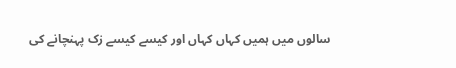سالوں میں ہمیں کہاں کہاں اور کیسے کیسے زک پہنچانے کی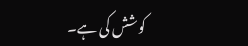کوشش کی ہے۔